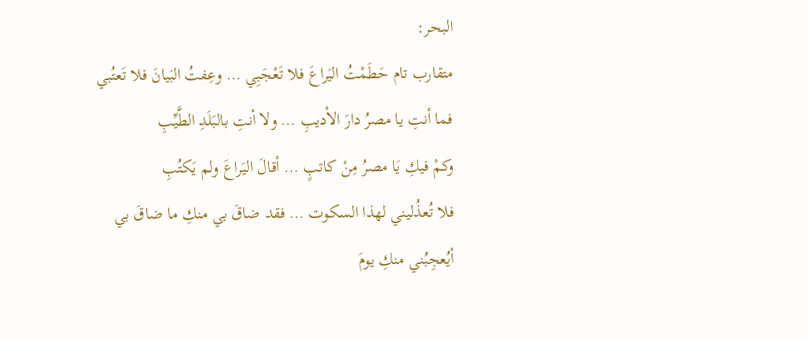البحر:
متقارب تام حَطَمْتُ اليَراعَ فلا تَعْجَبِي … وعِفتُ البَيانَ فلا تَعتُبي
فما أنتِ يا مصرُ دارَ الأديبِ … ولا أنتِ بالبَلَدِ الطَّيِّبِ
وكمْ فيكِ يَا مصرُ مِنْ كاتبٍ … أقالَ اليَراعَ ولم يَكتُبِ
فلا تُعذُليني لهذا السكوت … فقد ضاقَ بي منكِ ما ضاقَ بي
أيُعجِبُني منكِ يومَ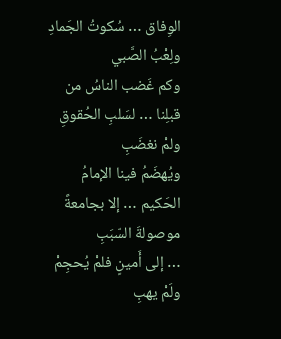الوِفاق … سُكوتُ الجَمادِ ولِعْبُ الصَّبي
وكم غَضب الناسُ من قبلِنا … لسَلبِ الحُقوقِ ولمْ نغضَبِ
ويُهضَمُ فينا الإمامُ الحَكيم … إلا بجامعةً موصولةَ السّبَبِ
… إلى أَمينٍ فلمْ يُحجِمْ ولَمْ يهبِ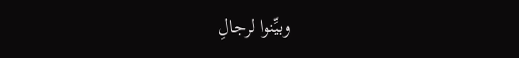وبيِّنوا لرجالِ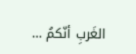الغَربِ أنّكمُ …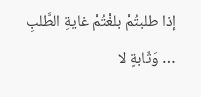إذا طلبتُمْ بلغْتُمْ غايةِ الطَّلبِ
… وَثّابةٍ لا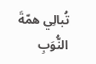تُبالِي همّةَ النُّوَبِ